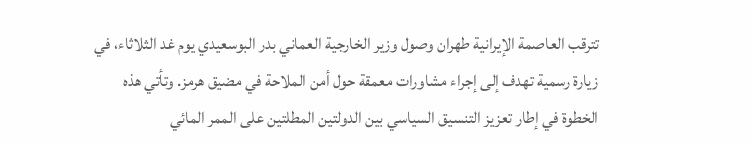تترقب العاصمة الإيرانية طهران وصول وزير الخارجية العماني بدر البوسعيدي يوم غد الثلاثاء، في زيارة رسمية تهدف إلى إجراء مشاورات معمقة حول أمن الملاحة في مضيق هرمز. وتأتي هذه الخطوة في إطار تعزيز التنسيق السياسي بين الدولتين المطلتين على الممر المائي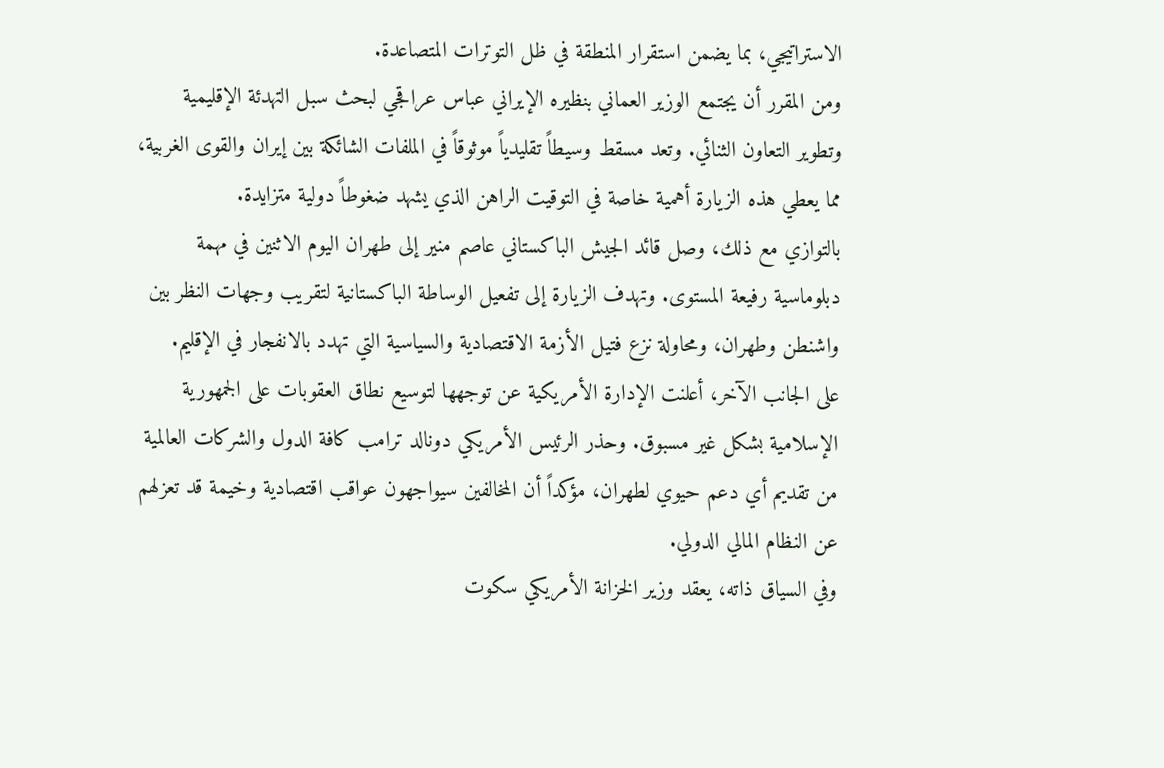الاستراتيجي، بما يضمن استقرار المنطقة في ظل التوترات المتصاعدة.
ومن المقرر أن يجتمع الوزير العماني بنظيره الإيراني عباس عراقجي لبحث سبل التهدئة الإقليمية وتطوير التعاون الثنائي. وتعد مسقط وسيطاً تقليدياً موثوقاً في الملفات الشائكة بين إيران والقوى الغربية، مما يعطي هذه الزيارة أهمية خاصة في التوقيت الراهن الذي يشهد ضغوطاً دولية متزايدة.
بالتوازي مع ذلك، وصل قائد الجيش الباكستاني عاصم منير إلى طهران اليوم الاثنين في مهمة دبلوماسية رفيعة المستوى. وتهدف الزيارة إلى تفعيل الوساطة الباكستانية لتقريب وجهات النظر بين واشنطن وطهران، ومحاولة نزع فتيل الأزمة الاقتصادية والسياسية التي تهدد بالانفجار في الإقليم.
على الجانب الآخر، أعلنت الإدارة الأمريكية عن توجهها لتوسيع نطاق العقوبات على الجمهورية الإسلامية بشكل غير مسبوق. وحذر الرئيس الأمريكي دونالد ترامب كافة الدول والشركات العالمية من تقديم أي دعم حيوي لطهران، مؤكداً أن المخالفين سيواجهون عواقب اقتصادية وخيمة قد تعزلهم عن النظام المالي الدولي.
وفي السياق ذاته، يعقد وزير الخزانة الأمريكي سكوت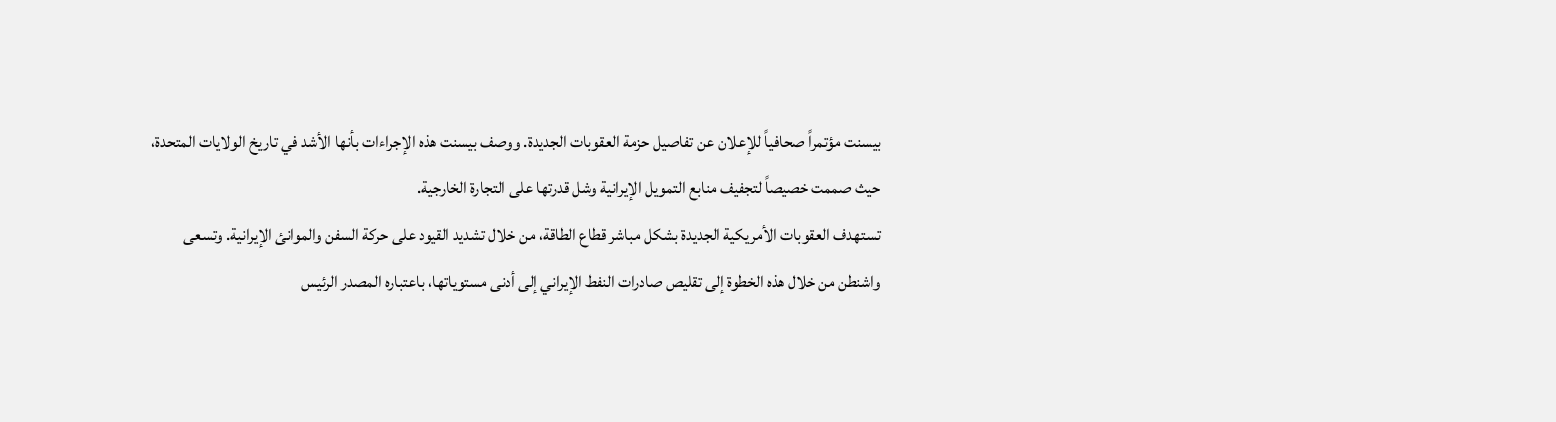بيسنت مؤتمراً صحافياً للإعلان عن تفاصيل حزمة العقوبات الجديدة. ووصف بيسنت هذه الإجراءات بأنها الأشد في تاريخ الولايات المتحدة، حيث صممت خصيصاً لتجفيف منابع التمويل الإيرانية وشل قدرتها على التجارة الخارجية.
تستهدف العقوبات الأمريكية الجديدة بشكل مباشر قطاع الطاقة، من خلال تشديد القيود على حركة السفن والموانئ الإيرانية. وتسعى واشنطن من خلال هذه الخطوة إلى تقليص صادرات النفط الإيراني إلى أدنى مستوياتها، باعتباره المصدر الرئيس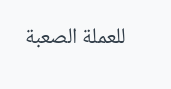للعملة الصعبة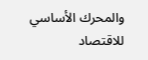والمحرك الأساسي للاقتصاد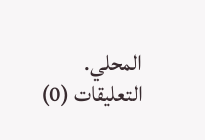المحلي.
التعليقات (0)